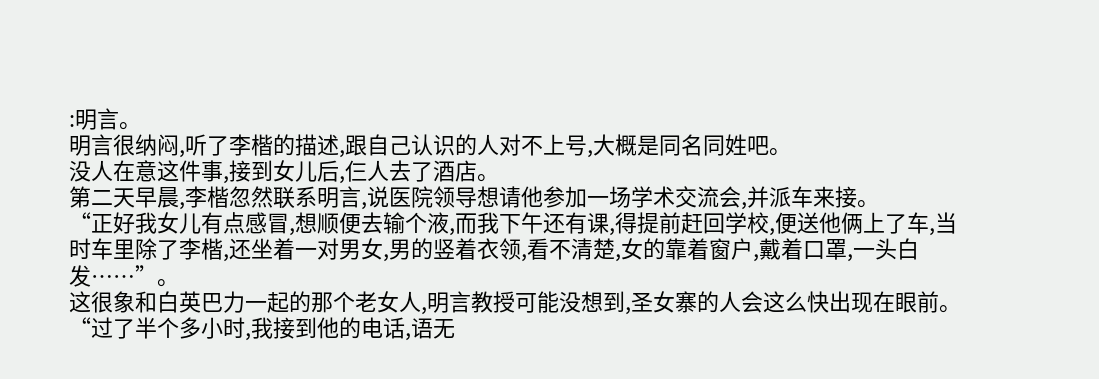:明言。
明言很纳闷,听了李楷的描述,跟自己认识的人对不上号,大概是同名同姓吧。
没人在意这件事,接到女儿后,仨人去了酒店。
第二天早晨,李楷忽然联系明言,说医院领导想请他参加一场学术交流会,并派车来接。
“正好我女儿有点感冒,想顺便去输个液,而我下午还有课,得提前赶回学校,便送他俩上了车,当时车里除了李楷,还坐着一对男女,男的竖着衣领,看不清楚,女的靠着窗户,戴着口罩,一头白发……”。
这很象和白英巴力一起的那个老女人,明言教授可能没想到,圣女寨的人会这么快出现在眼前。
“过了半个多小时,我接到他的电话,语无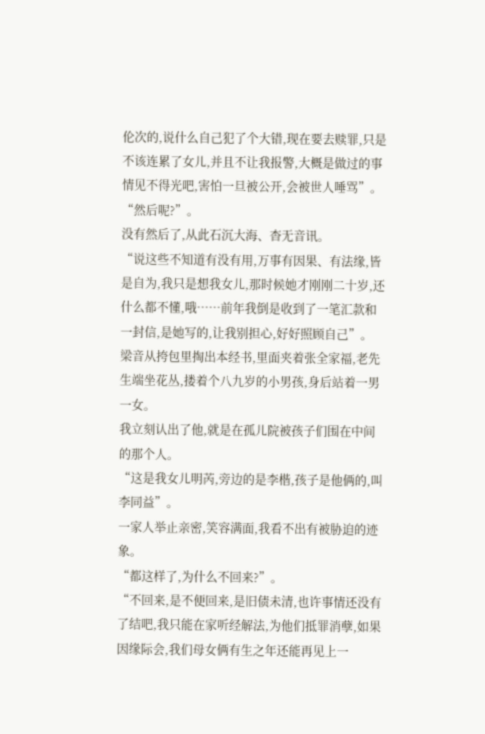伦次的,说什么自己犯了个大错,现在要去赎罪,只是不该连累了女儿,并且不让我报警,大概是做过的事情见不得光吧,害怕一旦被公开,会被世人唾骂”。
“然后呢?”。
没有然后了,从此石沉大海、杳无音讯。
“说这些不知道有没有用,万事有因果、有法缘,皆是自为,我只是想我女儿,那时候她才刚刚二十岁,还什么都不懂,哦……前年我倒是收到了一笔汇款和一封信,是她写的,让我别担心,好好照顾自己”。
梁音从挎包里掏出本经书,里面夹着张全家福,老先生端坐花丛,搂着个八九岁的小男孩,身后站着一男一女。
我立刻认出了他,就是在孤儿院被孩子们围在中间的那个人。
“这是我女儿明芮,旁边的是李楷,孩子是他俩的,叫李同益”。
一家人举止亲密,笑容满面,我看不出有被胁迫的迹象。
“都这样了,为什么不回来?”。
“不回来,是不便回来,是旧债未清,也许事情还没有了结吧,我只能在家听经解法,为他们抵罪消孽,如果因缘际会,我们母女俩有生之年还能再见上一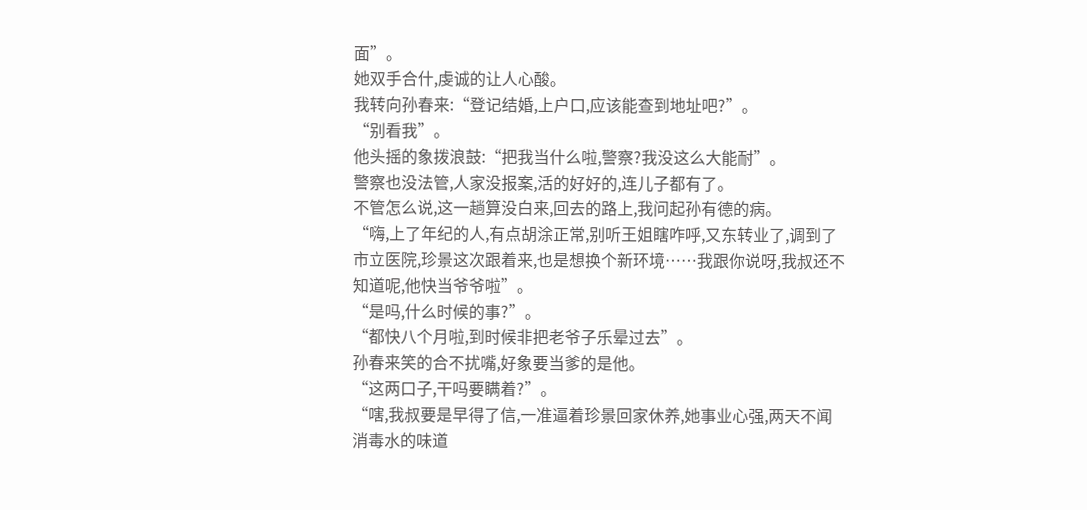面”。
她双手合什,虔诚的让人心酸。
我转向孙春来:“登记结婚,上户口,应该能查到地址吧?”。
“别看我”。
他头摇的象拨浪鼓:“把我当什么啦,警察?我没这么大能耐”。
警察也没法管,人家没报案,活的好好的,连儿子都有了。
不管怎么说,这一趟算没白来,回去的路上,我问起孙有德的病。
“嗨,上了年纪的人,有点胡涂正常,别听王姐瞎咋呼,又东转业了,调到了市立医院,珍景这次跟着来,也是想换个新环境……我跟你说呀,我叔还不知道呢,他快当爷爷啦”。
“是吗,什么时候的事?”。
“都快八个月啦,到时候非把老爷子乐晕过去”。
孙春来笑的合不扰嘴,好象要当爹的是他。
“这两口子,干吗要瞒着?”。
“嗐,我叔要是早得了信,一准逼着珍景回家休养,她事业心强,两天不闻消毒水的味道